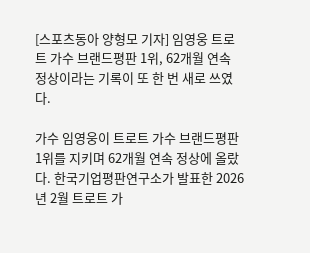[스포츠동아 양형모 기자] 임영웅 트로트 가수 브랜드평판 1위, 62개월 연속 정상이라는 기록이 또 한 번 새로 쓰였다.

가수 임영웅이 트로트 가수 브랜드평판 1위를 지키며 62개월 연속 정상에 올랐다. 한국기업평판연구소가 발표한 2026년 2월 트로트 가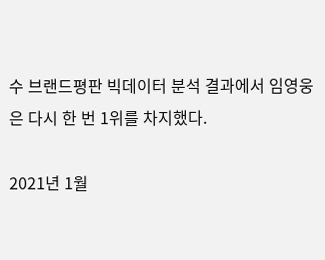수 브랜드평판 빅데이터 분석 결과에서 임영웅은 다시 한 번 1위를 차지했다.

2021년 1월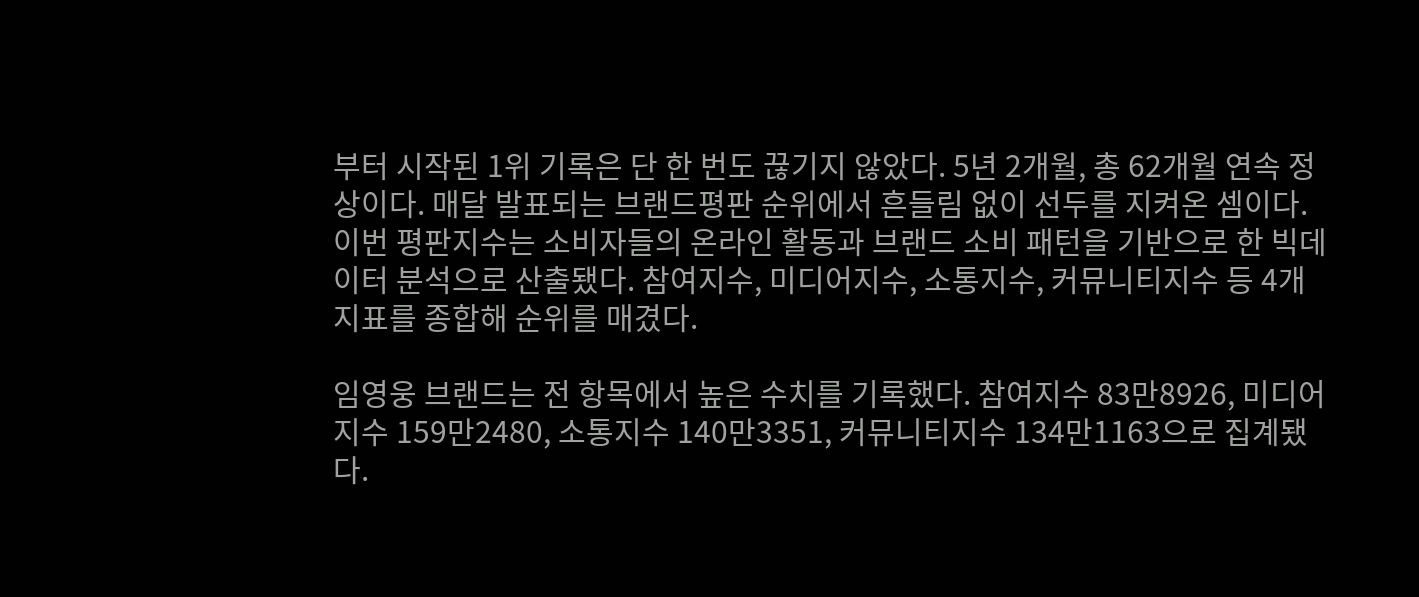부터 시작된 1위 기록은 단 한 번도 끊기지 않았다. 5년 2개월, 총 62개월 연속 정상이다. 매달 발표되는 브랜드평판 순위에서 흔들림 없이 선두를 지켜온 셈이다.
이번 평판지수는 소비자들의 온라인 활동과 브랜드 소비 패턴을 기반으로 한 빅데이터 분석으로 산출됐다. 참여지수, 미디어지수, 소통지수, 커뮤니티지수 등 4개 지표를 종합해 순위를 매겼다.

임영웅 브랜드는 전 항목에서 높은 수치를 기록했다. 참여지수 83만8926, 미디어지수 159만2480, 소통지수 140만3351, 커뮤니티지수 134만1163으로 집계됐다.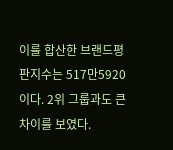이를 합산한 브랜드평판지수는 517만5920이다. 2위 그룹과도 큰 차이를 보였다.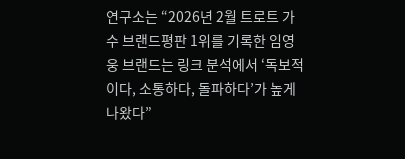연구소는 “2026년 2월 트로트 가수 브랜드평판 1위를 기록한 임영웅 브랜드는 링크 분석에서 ‘독보적이다, 소통하다, 돌파하다’가 높게 나왔다”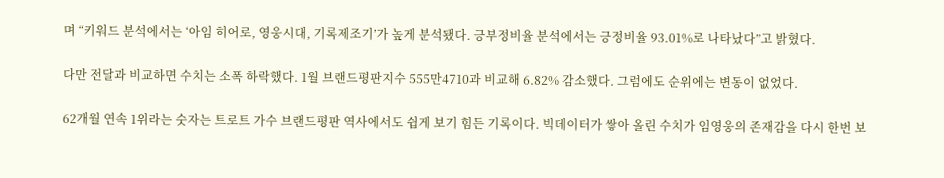며 “키워드 분석에서는 ‘아임 히어로, 영웅시대, 기록제조기’가 높게 분석됐다. 긍부정비율 분석에서는 긍정비율 93.01%로 나타났다”고 밝혔다.

다만 전달과 비교하면 수치는 소폭 하락했다. 1월 브랜드평판지수 555만4710과 비교해 6.82% 감소했다. 그럼에도 순위에는 변동이 없었다.

62개월 연속 1위라는 숫자는 트로트 가수 브랜드평판 역사에서도 쉽게 보기 힘든 기록이다. 빅데이터가 쌓아 올린 수치가 임영웅의 존재감을 다시 한번 보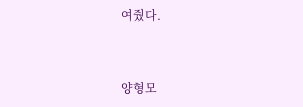여줬다.


양형모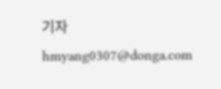기자 hmyang0307@donga.com